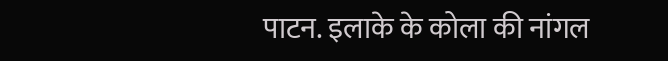पाटन. इलाके के कोला की नांगल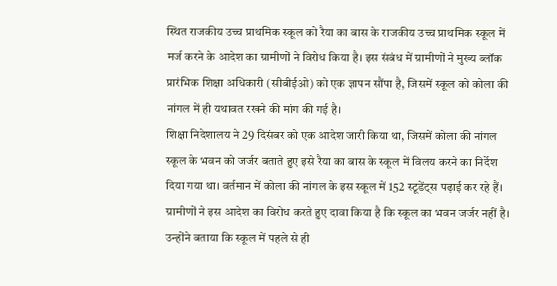स्थित राजकीय उच्च प्राथमिक स्कूल को रैया का बास के राजकीय उच्च प्राथमिक स्कूल में मर्ज करने के आदेश का ग्रामीणों ने विरोध किया है। इस संबंध में ग्रामीणों ने मुख्य ब्लॉक प्रारंभिक शिक्षा अधिकारी (सीबीईओ) को एक ज्ञापन सौंपा है, जिसमें स्कूल को कोला की नांगल में ही यथावत रखने की मांग की गई है।
शिक्षा निदेशालय ने 29 दिसंबर को एक आदेश जारी किया था, जिसमें कोला की नांगल स्कूल के भवन को जर्जर बताते हुए इसे रैया का बास के स्कूल में विलय करने का निर्देश दिया गया था। वर्तमान में कोला की नांगल के इस स्कूल में 152 स्टूडेंट्स पढ़ाई कर रहे हैं।
ग्रामीणों ने इस आदेश का विरोध करते हुए दावा किया है कि स्कूल का भवन जर्जर नहीं है। उन्होंने बताया कि स्कूल में पहले से ही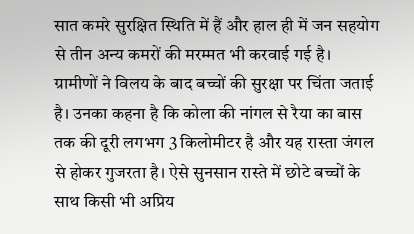सात कमरे सुरक्षित स्थिति में हैं और हाल ही में जन सहयोग से तीन अन्य कमरों की मरम्मत भी करवाई गई है।
ग्रामीणों ने विलय के बाद बच्चों की सुरक्षा पर चिंता जताई है। उनका कहना है कि कोला की नांगल से रैया का बास तक की दूरी लगभग 3 किलोमीटर है और यह रास्ता जंगल से होकर गुजरता है। ऐसे सुनसान रास्ते में छोटे बच्चों के साथ किसी भी अप्रिय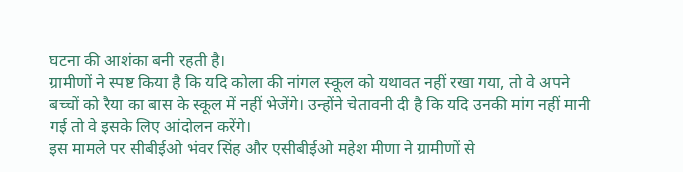घटना की आशंका बनी रहती है।
ग्रामीणों ने स्पष्ट किया है कि यदि कोला की नांगल स्कूल को यथावत नहीं रखा गया, तो वे अपने बच्चों को रैया का बास के स्कूल में नहीं भेजेंगे। उन्होंने चेतावनी दी है कि यदि उनकी मांग नहीं मानी गई तो वे इसके लिए आंदोलन करेंगे।
इस मामले पर सीबीईओ भंवर सिंह और एसीबीईओ महेश मीणा ने ग्रामीणों से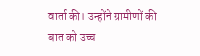वार्ता की। उन्होंने ग्रामीणों की बात को उच्च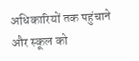अधिकारियों तक पहुंचाने और स्कूल को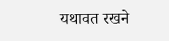यथावत रखने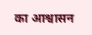का आश्वासन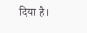दिया है।